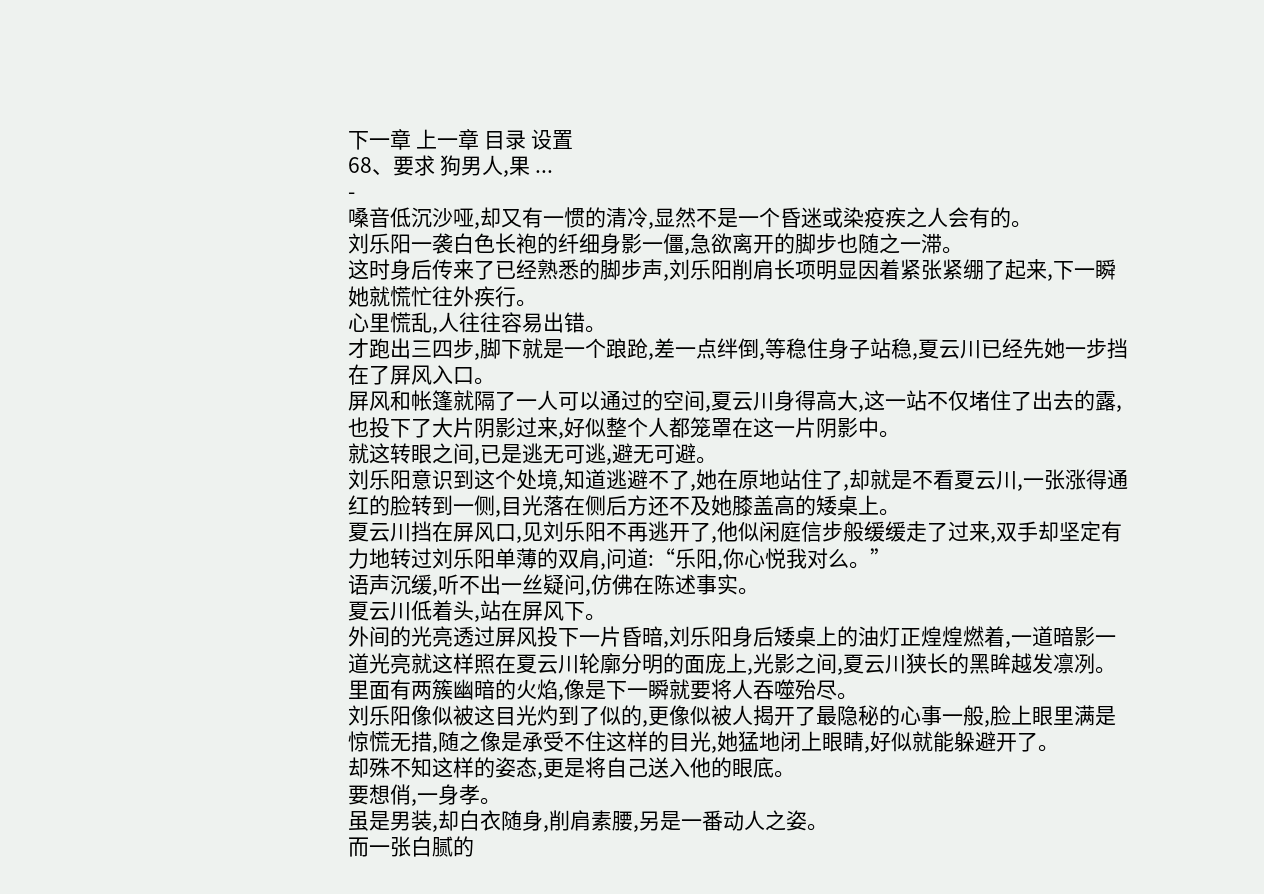下一章 上一章 目录 设置
68、要求 狗男人,果 ...
-
嗓音低沉沙哑,却又有一惯的清冷,显然不是一个昏迷或染疫疾之人会有的。
刘乐阳一袭白色长袍的纤细身影一僵,急欲离开的脚步也随之一滞。
这时身后传来了已经熟悉的脚步声,刘乐阳削肩长项明显因着紧张紧绷了起来,下一瞬她就慌忙往外疾行。
心里慌乱,人往往容易出错。
才跑出三四步,脚下就是一个踉跄,差一点绊倒,等稳住身子站稳,夏云川已经先她一步挡在了屏风入口。
屏风和帐篷就隔了一人可以通过的空间,夏云川身得高大,这一站不仅堵住了出去的露,也投下了大片阴影过来,好似整个人都笼罩在这一片阴影中。
就这转眼之间,已是逃无可逃,避无可避。
刘乐阳意识到这个处境,知道逃避不了,她在原地站住了,却就是不看夏云川,一张涨得通红的脸转到一侧,目光落在侧后方还不及她膝盖高的矮桌上。
夏云川挡在屏风口,见刘乐阳不再逃开了,他似闲庭信步般缓缓走了过来,双手却坚定有力地转过刘乐阳单薄的双肩,问道:“乐阳,你心悦我对么。”
语声沉缓,听不出一丝疑问,仿佛在陈述事实。
夏云川低着头,站在屏风下。
外间的光亮透过屏风投下一片昏暗,刘乐阳身后矮桌上的油灯正煌煌燃着,一道暗影一道光亮就这样照在夏云川轮廓分明的面庞上,光影之间,夏云川狭长的黑眸越发凛冽。
里面有两簇幽暗的火焰,像是下一瞬就要将人吞噬殆尽。
刘乐阳像似被这目光灼到了似的,更像似被人揭开了最隐秘的心事一般,脸上眼里满是惊慌无措,随之像是承受不住这样的目光,她猛地闭上眼睛,好似就能躲避开了。
却殊不知这样的姿态,更是将自己送入他的眼底。
要想俏,一身孝。
虽是男装,却白衣随身,削肩素腰,另是一番动人之姿。
而一张白腻的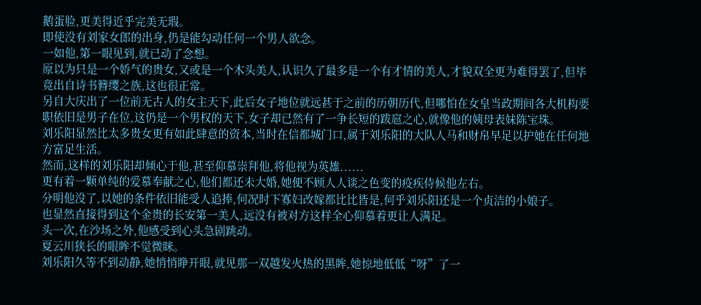鹅蛋脸,更美得近乎完美无瑕。
即使没有刘家女郎的出身,仍是能勾动任何一个男人欲念。
一如他,第一眼见到,就已动了念想。
原以为只是一个娇气的贵女,又或是一个木头美人,认识久了最多是一个有才情的美人,才貌双全更为难得罢了,但毕竟出自诗书簪缨之族,这也很正常。
另自大庆出了一位前无古人的女主天下,此后女子地位就远甚于之前的历朝历代,但哪怕在女皇当政期间各大机构要职依旧是男子在位,这仍是一个男权的天下,女子却已然有了一争长短的跋扈之心,就像他的姨母表妹陈宝珠。
刘乐阳显然比太多贵女更有如此肆意的资本,当时在信都城门口,属于刘乐阳的大队人马和财帛早足以护她在任何地方富足生活。
然而,这样的刘乐阳却倾心于他,甚至仰慕崇拜他,将他视为英雄......
更有着一颗单纯的爱慕奉献之心,他们都还未大婚,她便不顾人人谈之色变的疫疾侍候他左右。
分明他没了,以她的条件依旧能受人追捧,何况时下寡妇改嫁都比比皆是,何乎刘乐阳还是一个贞洁的小娘子。
也显然直接得到这个金贵的长安第一美人,远没有被对方这样全心仰慕着更让人满足。
头一次,在沙场之外,他感受到心头急剧跳动。
夏云川狭长的眼眸不觉微眯。
刘乐阳久等不到动静,她悄悄睁开眼,就见那一双越发火热的黑眸,她惊地低低“呀”了一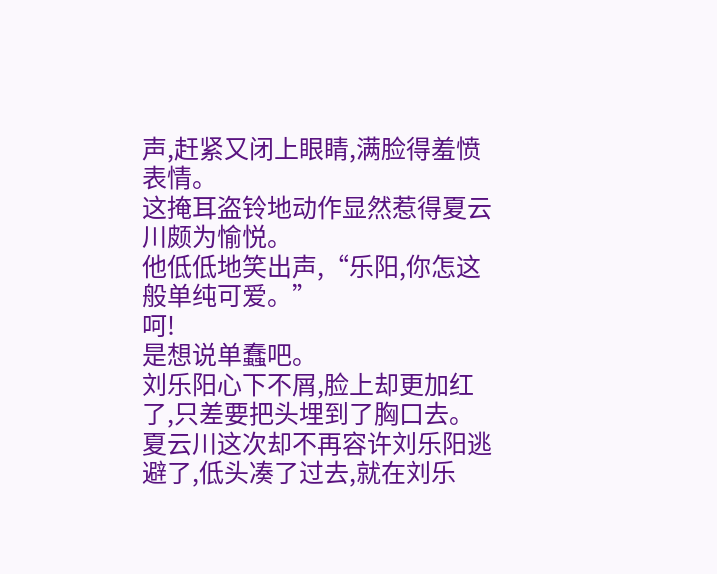声,赶紧又闭上眼睛,满脸得羞愤表情。
这掩耳盗铃地动作显然惹得夏云川颇为愉悦。
他低低地笑出声,“乐阳,你怎这般单纯可爱。”
呵!
是想说单蠢吧。
刘乐阳心下不屑,脸上却更加红了,只差要把头埋到了胸口去。
夏云川这次却不再容许刘乐阳逃避了,低头凑了过去,就在刘乐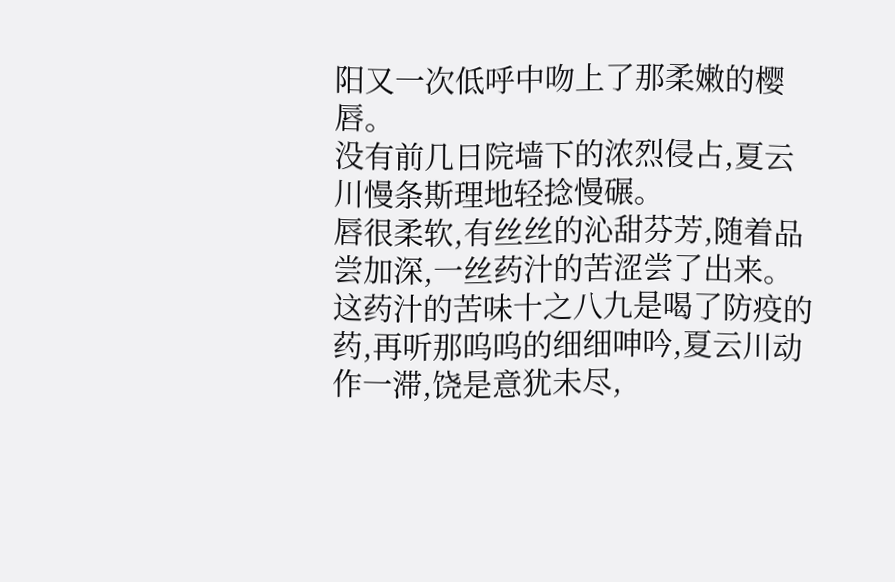阳又一次低呼中吻上了那柔嫩的樱唇。
没有前几日院墙下的浓烈侵占,夏云川慢条斯理地轻捻慢碾。
唇很柔软,有丝丝的沁甜芬芳,随着品尝加深,一丝药汁的苦涩尝了出来。
这药汁的苦味十之八九是喝了防疫的药,再听那呜呜的细细呻吟,夏云川动作一滞,饶是意犹未尽,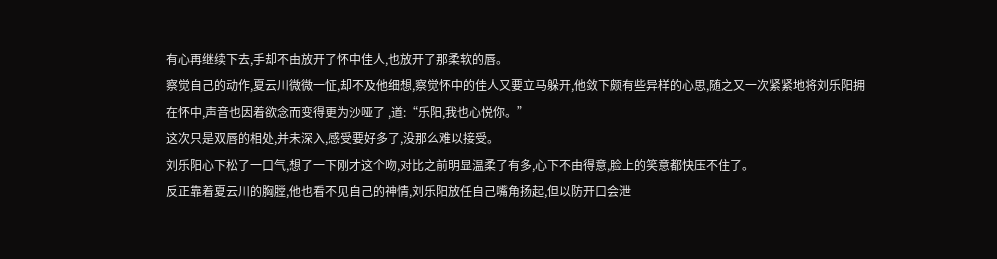有心再继续下去,手却不由放开了怀中佳人,也放开了那柔软的唇。
察觉自己的动作,夏云川微微一怔,却不及他细想,察觉怀中的佳人又要立马躲开,他敛下颇有些异样的心思,随之又一次紧紧地将刘乐阳拥在怀中,声音也因着欲念而变得更为沙哑了 ,道:“乐阳,我也心悦你。”
这次只是双唇的相处,并未深入,感受要好多了,没那么难以接受。
刘乐阳心下松了一口气,想了一下刚才这个吻,对比之前明显温柔了有多,心下不由得意,脸上的笑意都快压不住了。
反正靠着夏云川的胸膛,他也看不见自己的神情,刘乐阳放任自己嘴角扬起,但以防开口会泄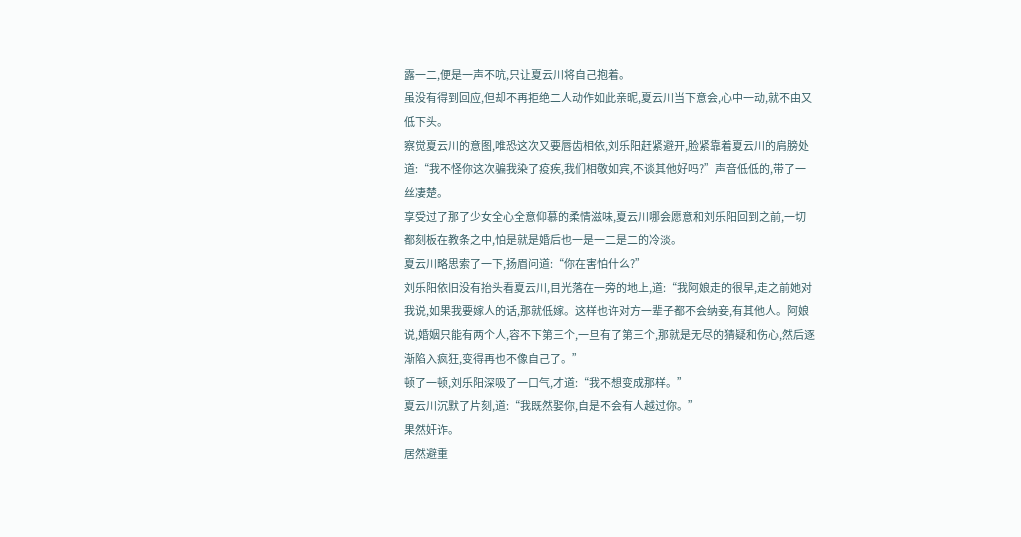露一二,便是一声不吭,只让夏云川将自己抱着。
虽没有得到回应,但却不再拒绝二人动作如此亲昵,夏云川当下意会,心中一动,就不由又低下头。
察觉夏云川的意图,唯恐这次又要唇齿相依,刘乐阳赶紧避开,脸紧靠着夏云川的肩膀处道:“我不怪你这次骗我染了疫疾,我们相敬如宾,不谈其他好吗?”声音低低的,带了一丝凄楚。
享受过了那了少女全心全意仰慕的柔情滋味,夏云川哪会愿意和刘乐阳回到之前,一切都刻板在教条之中,怕是就是婚后也一是一二是二的冷淡。
夏云川略思索了一下,扬眉问道:“你在害怕什么?”
刘乐阳依旧没有抬头看夏云川,目光落在一旁的地上,道:“我阿娘走的很早,走之前她对我说,如果我要嫁人的话,那就低嫁。这样也许对方一辈子都不会纳妾,有其他人。阿娘说,婚姻只能有两个人,容不下第三个,一旦有了第三个,那就是无尽的猜疑和伤心,然后逐渐陷入疯狂,变得再也不像自己了。”
顿了一顿,刘乐阳深吸了一口气,才道:“我不想变成那样。”
夏云川沉默了片刻,道:“我既然娶你,自是不会有人越过你。”
果然奸诈。
居然避重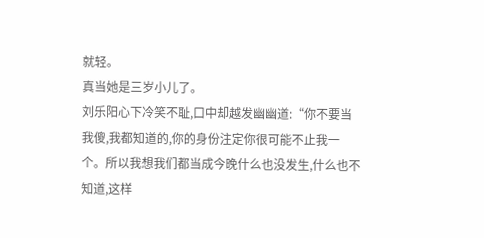就轻。
真当她是三岁小儿了。
刘乐阳心下冷笑不耻,口中却越发幽幽道:“你不要当我傻,我都知道的,你的身份注定你很可能不止我一个。所以我想我们都当成今晚什么也没发生,什么也不知道,这样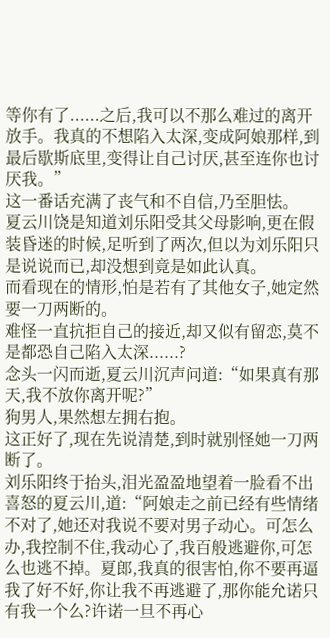等你有了......之后,我可以不那么难过的离开放手。我真的不想陷入太深,变成阿娘那样,到最后歇斯底里,变得让自己讨厌,甚至连你也讨厌我。”
这一番话充满了丧气和不自信,乃至胆怯。
夏云川饶是知道刘乐阳受其父母影响,更在假装昏迷的时候,足听到了两次,但以为刘乐阳只是说说而已,却没想到竟是如此认真。
而看现在的情形,怕是若有了其他女子,她定然要一刀两断的。
难怪一直抗拒自己的接近,却又似有留恋,莫不是都恐自己陷入太深......?
念头一闪而逝,夏云川沉声问道:“如果真有那天,我不放你离开呢?”
狗男人,果然想左拥右抱。
这正好了,现在先说清楚,到时就别怪她一刀两断了。
刘乐阳终于抬头,泪光盈盈地望着一脸看不出喜怒的夏云川,道:“阿娘走之前已经有些情绪不对了,她还对我说不要对男子动心。可怎么办,我控制不住,我动心了,我百般逃避你,可怎么也逃不掉。夏郎,我真的很害怕,你不要再逼我了好不好,你让我不再逃避了,那你能允诺只有我一个么?许诺一旦不再心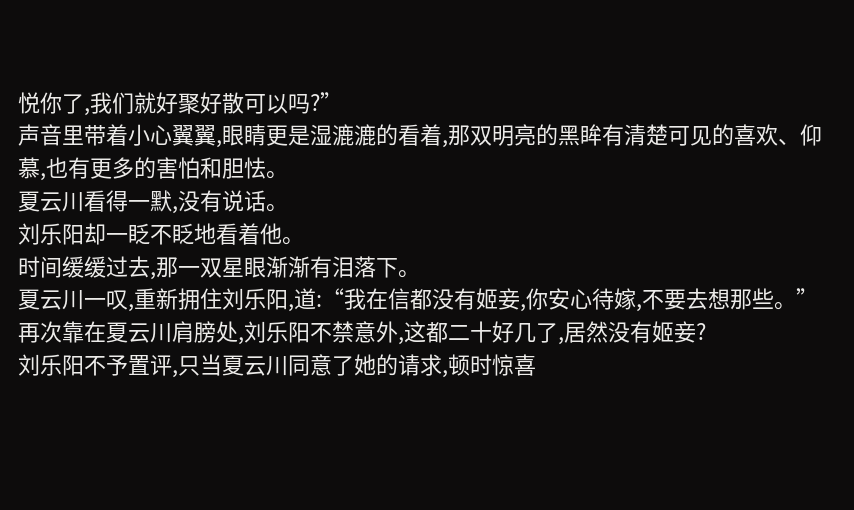悦你了,我们就好聚好散可以吗?”
声音里带着小心翼翼,眼睛更是湿漉漉的看着,那双明亮的黑眸有清楚可见的喜欢、仰慕,也有更多的害怕和胆怯。
夏云川看得一默,没有说话。
刘乐阳却一眨不眨地看着他。
时间缓缓过去,那一双星眼渐渐有泪落下。
夏云川一叹,重新拥住刘乐阳,道:“我在信都没有姬妾,你安心待嫁,不要去想那些。”
再次靠在夏云川肩膀处,刘乐阳不禁意外,这都二十好几了,居然没有姬妾?
刘乐阳不予置评,只当夏云川同意了她的请求,顿时惊喜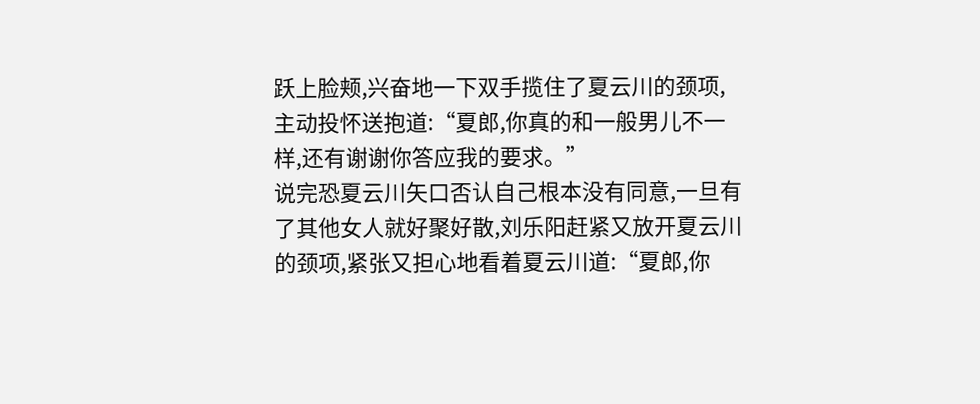跃上脸颊,兴奋地一下双手揽住了夏云川的颈项,主动投怀送抱道:“夏郎,你真的和一般男儿不一样,还有谢谢你答应我的要求。”
说完恐夏云川矢口否认自己根本没有同意,一旦有了其他女人就好聚好散,刘乐阳赶紧又放开夏云川的颈项,紧张又担心地看着夏云川道:“夏郎,你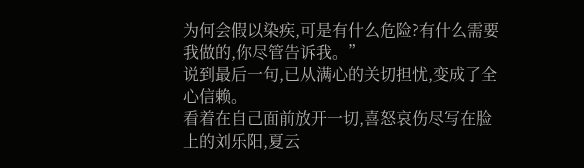为何会假以染疾,可是有什么危险?有什么需要我做的,你尽管告诉我。”
说到最后一句,已从满心的关切担忧,变成了全心信赖。
看着在自己面前放开一切,喜怒哀伤尽写在脸上的刘乐阳,夏云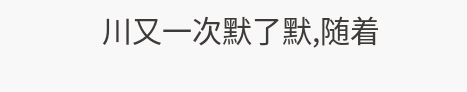川又一次默了默,随着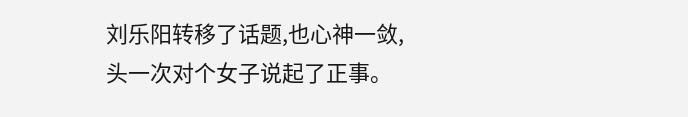刘乐阳转移了话题,也心神一敛,头一次对个女子说起了正事。